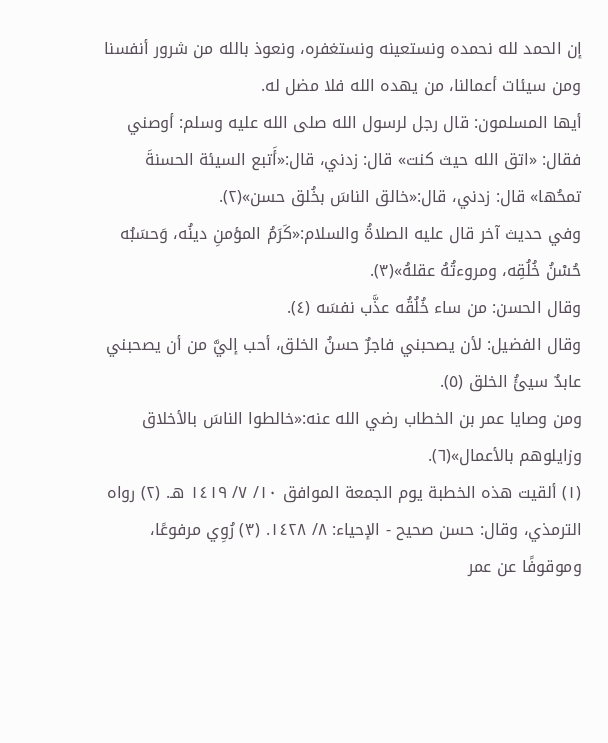إن الحمد لله نحمده ونستعينه ونستغفره، ونعوذ بالله من شرور أنفسنا ومن سيئات أعمالنا، من يهده الله فلا مضل له.
أيها المسلمون: قال رجل لرسول الله صلى الله عليه وسلم: أوصني فقال: «اتق الله حيث كنت» قال: زدني، قال:«أَتبع السيئة الحسنةَ تمحُها» قال: زدني، قال:«خالق الناسَ بخُلق حسن»(٢).
وفي حديث آخر قال عليه الصلاةُ والسلام:«كَرَمُ المؤمنِ دينُه، وَحسَبُه حُسْنُ خُلُقِه، ومروءتُهُ عقلهُ»(٣).
وقال الحسن: من ساء خُلُقُه عذَّب نفسَه (٤).
وقال الفضيل: لأن يصحبني فاجرٌ حسنُ الخلق، أحب إليَّ من أن يصحبني عابدٌ سيئُ الخلق (٥).
ومن وصايا عمر بن الخطاب رضي الله عنه:«خالطوا الناسَ بالأخلاق وزايلوهم بالأعمال»(٦).
(١) ألقيت هذه الخطبة يوم الجمعة الموافق ١٠/ ٧/ ١٤١٩ هـ. (٢) رواه الترمذي، وقال: حسن صحيح - الإحياء: ٨/ ١٤٢٨. (٣) رُوِي مرفوعًا، وموقوفًا عن عمر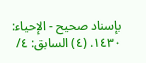بإسناد صحيح - الإحياء: ١٤٣٠. (٤) السابق: ٤/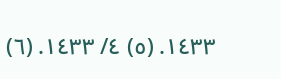١٤٣٣. (٥) ٤/ ١٤٣٣. (٦)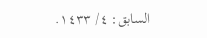السابق: ٤/ ١٤٣٣.